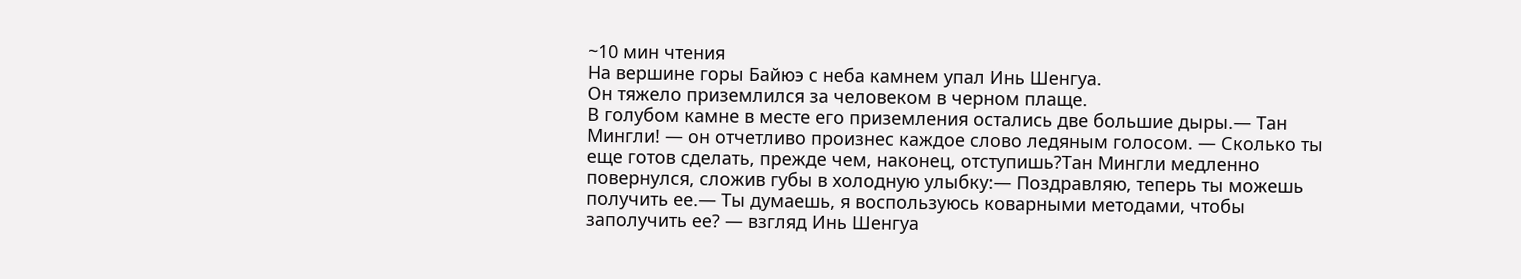~10 мин чтения
На вершине горы Байюэ с неба камнем упал Инь Шенгуа.
Он тяжело приземлился за человеком в черном плаще.
В голубом камне в месте его приземления остались две большие дыры.— Тан Мингли! — он отчетливо произнес каждое слово ледяным голосом. — Сколько ты еще готов сделать, прежде чем, наконец, отступишь?Тан Мингли медленно повернулся, сложив губы в холодную улыбку:— Поздравляю, теперь ты можешь получить ее.— Ты думаешь, я воспользуюсь коварными методами, чтобы заполучить ее? — взгляд Инь Шенгуа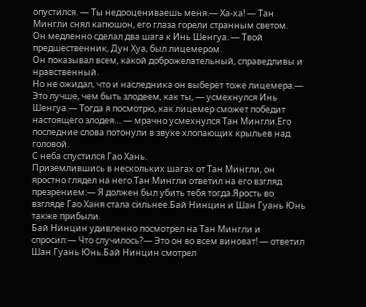опустился. — Ты недооцениваешь меня.— Ха-ха! — Тан Мингли снял капюшон, его глаза горели странным светом.
Он медленно сделал два шага к Инь Шенгуа. — Твой предшественник, Дун Хуа, был лицемером.
Он показывал всем, какой доброжелательный, справедливы и нравственный.
Но не ожидал, что и наследника он выберет тоже лицемера.— Это лучше, чем быть злодеем, как ты, — усмехнулся Инь Шенгуа.— Тогда я посмотрю, как лицемер сможет победит настоящего злодея… — мрачно усмехнулся Тан Мингли.Его последние слова потонули в звуке хлопающих крыльев над головой.
С неба спустился Гао Хань.
Приземлившись в нескольких шагах от Тан Мингли, он яростно глядел на него.Тан Мингли ответил на его взгляд презрением:— Я должен был убить тебя тогда.Ярость во взгляде Гао Ханя стала сильнее.Бай Нинцин и Шан Гуань Юнь также прибыли.
Бай Нинцин удивленно посмотрел на Тан Мингли и спросил:— Что случилось?— Это он во всем виноват! — ответил Шан Гуань Юнь.Бай Нинцин смотрел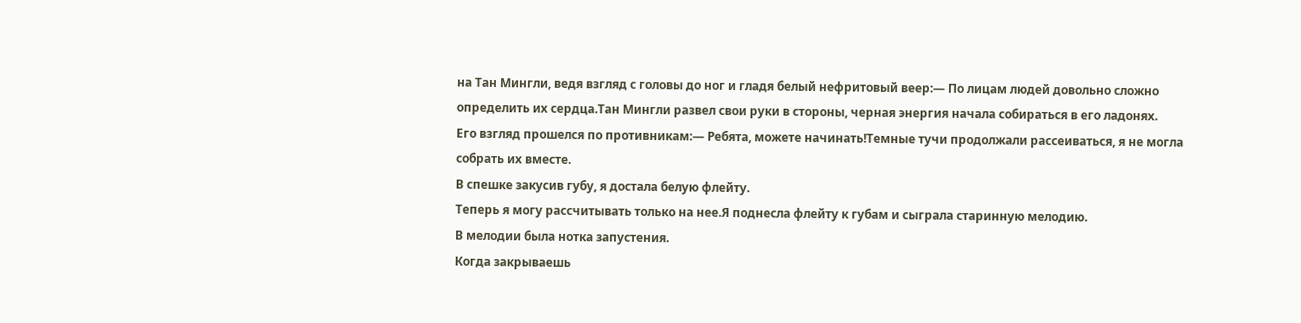на Тан Мингли, ведя взгляд с головы до ног и гладя белый нефритовый веер:— По лицам людей довольно сложно определить их сердца.Тан Мингли развел свои руки в стороны, черная энергия начала собираться в его ладонях.
Его взгляд прошелся по противникам:— Ребята, можете начинать!Темные тучи продолжали рассеиваться, я не могла собрать их вместе.
В спешке закусив губу, я достала белую флейту.
Теперь я могу рассчитывать только на нее.Я поднесла флейту к губам и сыграла старинную мелодию.
В мелодии была нотка запустения.
Когда закрываешь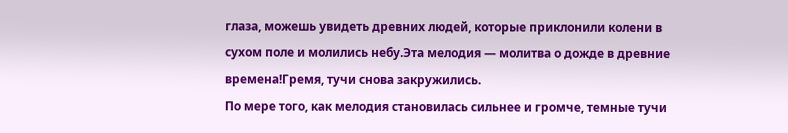глаза, можешь увидеть древних людей, которые приклонили колени в сухом поле и молились небу.Эта мелодия — молитва о дожде в древние времена!Гремя, тучи снова закружились.
По мере того, как мелодия становилась сильнее и громче, темные тучи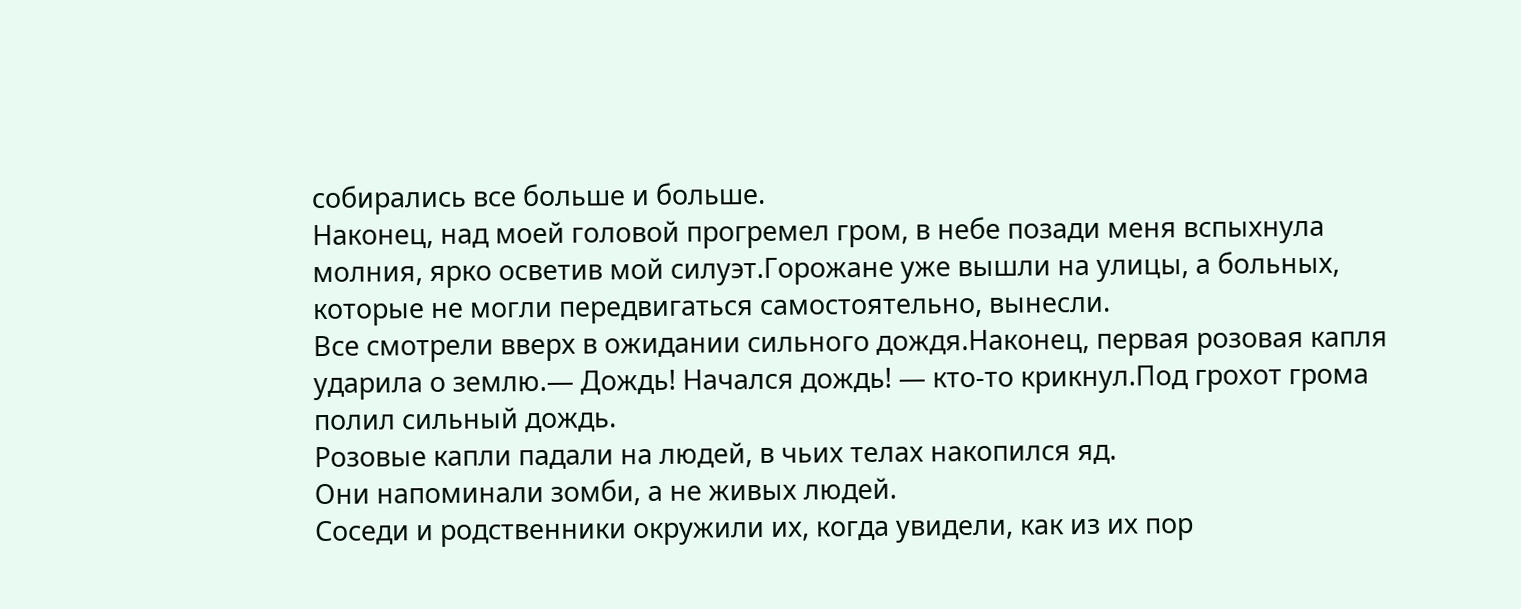собирались все больше и больше.
Наконец, над моей головой прогремел гром, в небе позади меня вспыхнула молния, ярко осветив мой силуэт.Горожане уже вышли на улицы, а больных, которые не могли передвигаться самостоятельно, вынесли.
Все смотрели вверх в ожидании сильного дождя.Наконец, первая розовая капля ударила о землю.— Дождь! Начался дождь! — кто-то крикнул.Под грохот грома полил сильный дождь.
Розовые капли падали на людей, в чьих телах накопился яд.
Они напоминали зомби, а не живых людей.
Соседи и родственники окружили их, когда увидели, как из их пор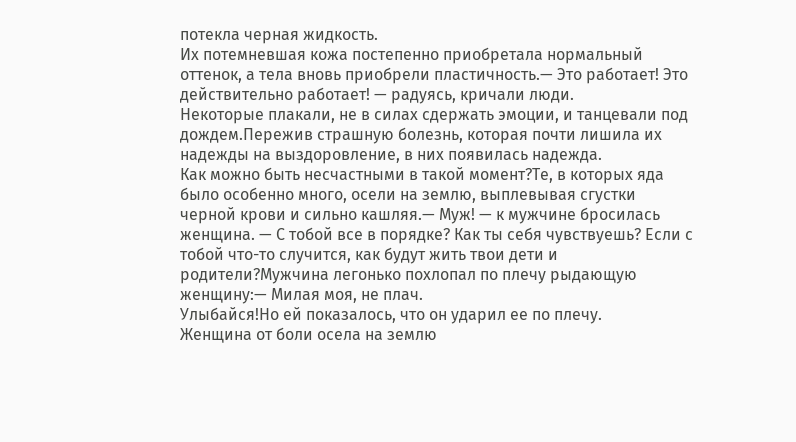потекла черная жидкость.
Их потемневшая кожа постепенно приобретала нормальный оттенок, а тела вновь приобрели пластичность.— Это работает! Это действительно работает! — радуясь, кричали люди.
Некоторые плакали, не в силах сдержать эмоции, и танцевали под дождем.Пережив страшную болезнь, которая почти лишила их надежды на выздоровление, в них появилась надежда.
Как можно быть несчастными в такой момент?Те, в которых яда было особенно много, осели на землю, выплевывая сгустки черной крови и сильно кашляя.— Муж! — к мужчине бросилась женщина. — С тобой все в порядке? Как ты себя чувствуешь? Если с тобой что-то случится, как будут жить твои дети и родители?Мужчина легонько похлопал по плечу рыдающую женщину:— Милая моя, не плач.
Улыбайся!Но ей показалось, что он ударил ее по плечу.
Женщина от боли осела на землю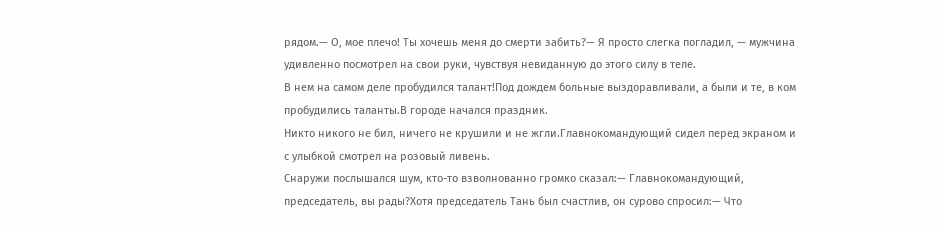рядом.— О, мое плечо! Ты хочешь меня до смерти забить?— Я просто слегка погладил, — мужчина удивленно посмотрел на свои руки, чувствуя невиданную до этого силу в теле.
В нем на самом деле пробудился талант!Под дождем больные выздоравливали, а были и те, в ком пробудились таланты.В городе начался праздник.
Никто никого не бил, ничего не крушили и не жгли.Главнокомандующий сидел перед экраном и с улыбкой смотрел на розовый ливень.
Снаружи послышался шум, кто-то взволнованно громко сказал:— Главнокомандующий, председатель, вы рады?Хотя председатель Тань был счастлив, он сурово спросил:— Что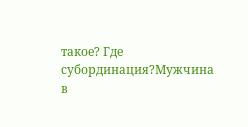такое? Где субординация?Мужчина в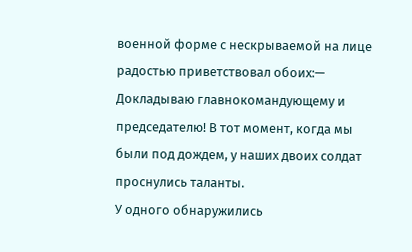военной форме с нескрываемой на лице радостью приветствовал обоих:— Докладываю главнокомандующему и председателю! В тот момент, когда мы были под дождем, у наших двоих солдат проснулись таланты.
У одного обнаружились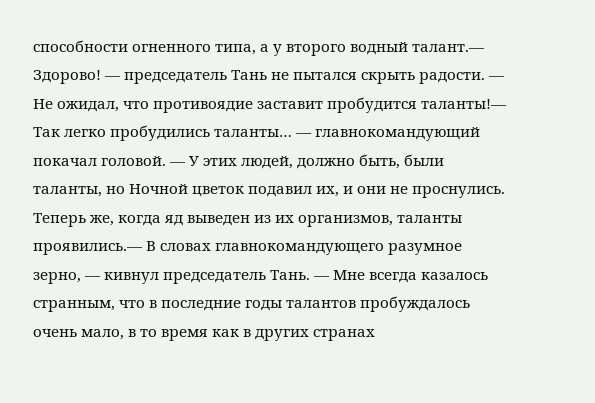способности огненного типа, а у второго водный талант.— Здорово! — председатель Тань не пытался скрыть радости. — Не ожидал, что противоядие заставит пробудится таланты!— Так легко пробудились таланты… — главнокомандующий покачал головой. — У этих людей, должно быть, были таланты, но Ночной цветок подавил их, и они не проснулись.
Теперь же, когда яд выведен из их организмов, таланты проявились.— В словах главнокомандующего разумное зерно, — кивнул председатель Тань. — Мне всегда казалось странным, что в последние годы талантов пробуждалось очень мало, в то время как в других странах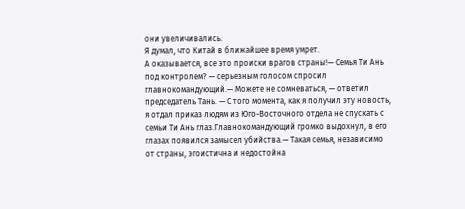они увеличивались.
Я думал, что Китай в ближайшее время умрет.
А оказывается, все это происки врагов страны!— Семья Ти Ань под контролем? — серьезным голосом спросил главнокомандующий.— Можете не сомневаться, — ответил председатель Тань. — С того момента, как я получил эту новость, я отдал приказ людям из Юго-Восточного отдела не спускать с семьи Ти Ань глаз.Главнокомандующий громко выдохнул, в его глазах появился замысел убийства.— Такая семья, независимо от страны, эгоистична и недостойна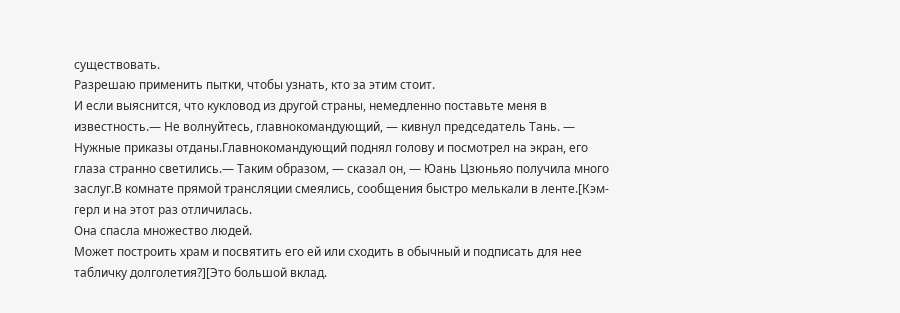существовать.
Разрешаю применить пытки, чтобы узнать, кто за этим стоит.
И если выяснится, что кукловод из другой страны, немедленно поставьте меня в известность.— Не волнуйтесь, главнокомандующий, — кивнул председатель Тань. — Нужные приказы отданы.Главнокомандующий поднял голову и посмотрел на экран, его глаза странно светились.— Таким образом, — сказал он, — Юань Цзюньяо получила много заслуг.В комнате прямой трансляции смеялись, сообщения быстро мелькали в ленте.[Кэм-герл и на этот раз отличилась.
Она спасла множество людей.
Может построить храм и посвятить его ей или сходить в обычный и подписать для нее табличку долголетия?][Это большой вклад.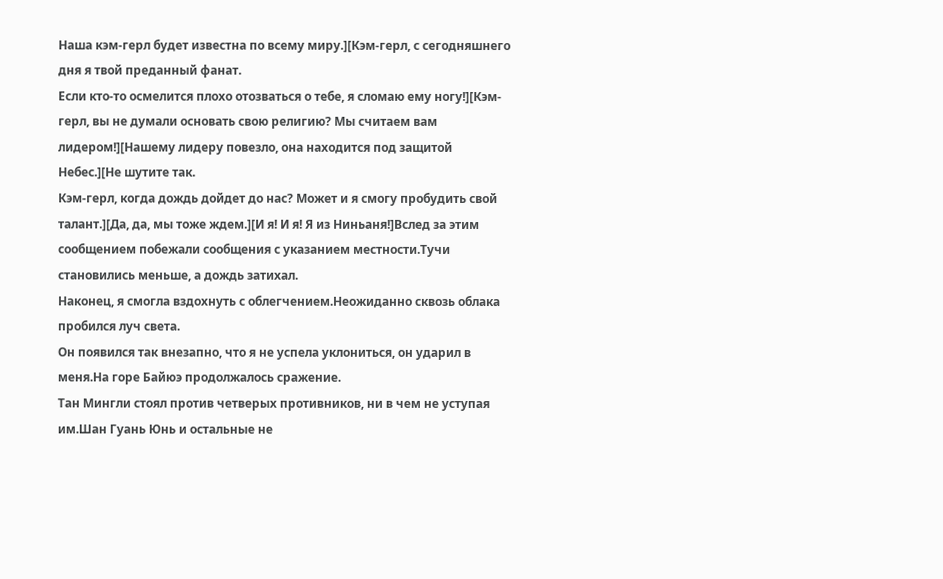Наша кэм-герл будет известна по всему миру.][Кэм-герл, с сегодняшнего дня я твой преданный фанат.
Если кто-то осмелится плохо отозваться о тебе, я сломаю ему ногу!][Кэм-герл, вы не думали основать свою религию? Мы считаем вам лидером!][Нашему лидеру повезло, она находится под защитой Небес.][Не шутите так.
Кэм-герл, когда дождь дойдет до нас? Может и я смогу пробудить свой талант.][Да, да, мы тоже ждем.][И я! И я! Я из Ниньаня!]Вслед за этим сообщением побежали сообщения с указанием местности.Тучи становились меньше, а дождь затихал.
Наконец, я смогла вздохнуть с облегчением.Неожиданно сквозь облака пробился луч света.
Он появился так внезапно, что я не успела уклониться, он ударил в меня.На горе Байюэ продолжалось сражение.
Тан Мингли стоял против четверых противников, ни в чем не уступая им.Шан Гуань Юнь и остальные не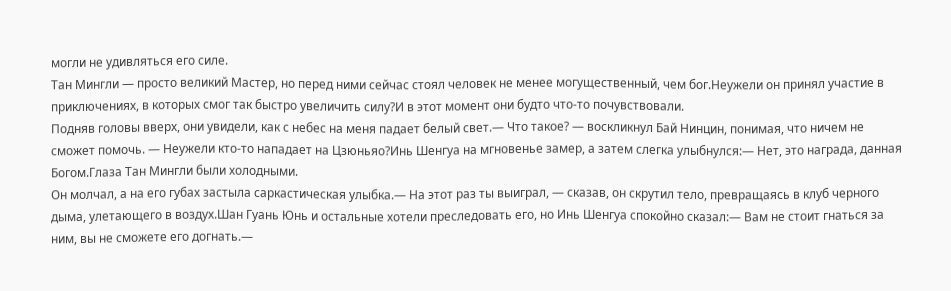могли не удивляться его силе.
Тан Мингли — просто великий Мастер, но перед ними сейчас стоял человек не менее могущественный, чем бог.Неужели он принял участие в приключениях, в которых смог так быстро увеличить силу?И в этот момент они будто что-то почувствовали.
Подняв головы вверх, они увидели, как с небес на меня падает белый свет.— Что такое? — воскликнул Бай Нинцин, понимая, что ничем не сможет помочь. — Неужели кто-то нападает на Цзюньяо?Инь Шенгуа на мгновенье замер, а затем слегка улыбнулся:— Нет, это награда, данная Богом.Глаза Тан Мингли были холодными.
Он молчал, а на его губах застыла саркастическая улыбка.— На этот раз ты выиграл, — сказав, он скрутил тело, превращаясь в клуб черного дыма, улетающего в воздух.Шан Гуань Юнь и остальные хотели преследовать его, но Инь Шенгуа спокойно сказал:— Вам не стоит гнаться за ним, вы не сможете его догнать.—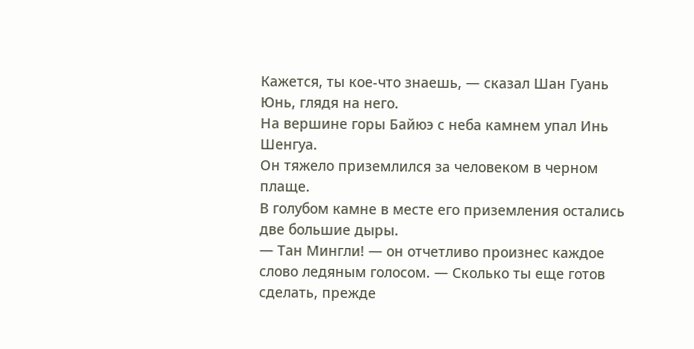Кажется, ты кое-что знаешь, — сказал Шан Гуань Юнь, глядя на него.
На вершине горы Байюэ с неба камнем упал Инь Шенгуа.
Он тяжело приземлился за человеком в черном плаще.
В голубом камне в месте его приземления остались две большие дыры.
— Тан Мингли! — он отчетливо произнес каждое слово ледяным голосом. — Сколько ты еще готов сделать, прежде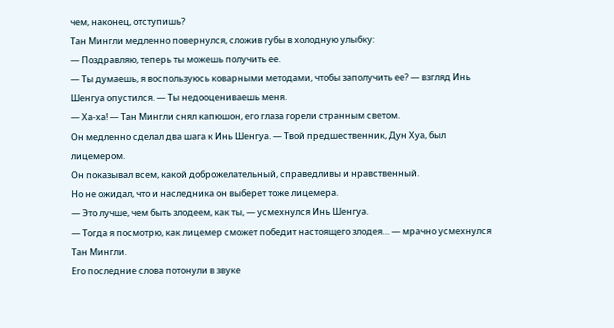чем, наконец, отступишь?
Тан Мингли медленно повернулся, сложив губы в холодную улыбку:
— Поздравляю, теперь ты можешь получить ее.
— Ты думаешь, я воспользуюсь коварными методами, чтобы заполучить ее? — взгляд Инь Шенгуа опустился. — Ты недооцениваешь меня.
— Ха-ха! — Тан Мингли снял капюшон, его глаза горели странным светом.
Он медленно сделал два шага к Инь Шенгуа. — Твой предшественник, Дун Хуа, был лицемером.
Он показывал всем, какой доброжелательный, справедливы и нравственный.
Но не ожидал, что и наследника он выберет тоже лицемера.
— Это лучше, чем быть злодеем, как ты, — усмехнулся Инь Шенгуа.
— Тогда я посмотрю, как лицемер сможет победит настоящего злодея… — мрачно усмехнулся Тан Мингли.
Его последние слова потонули в звуке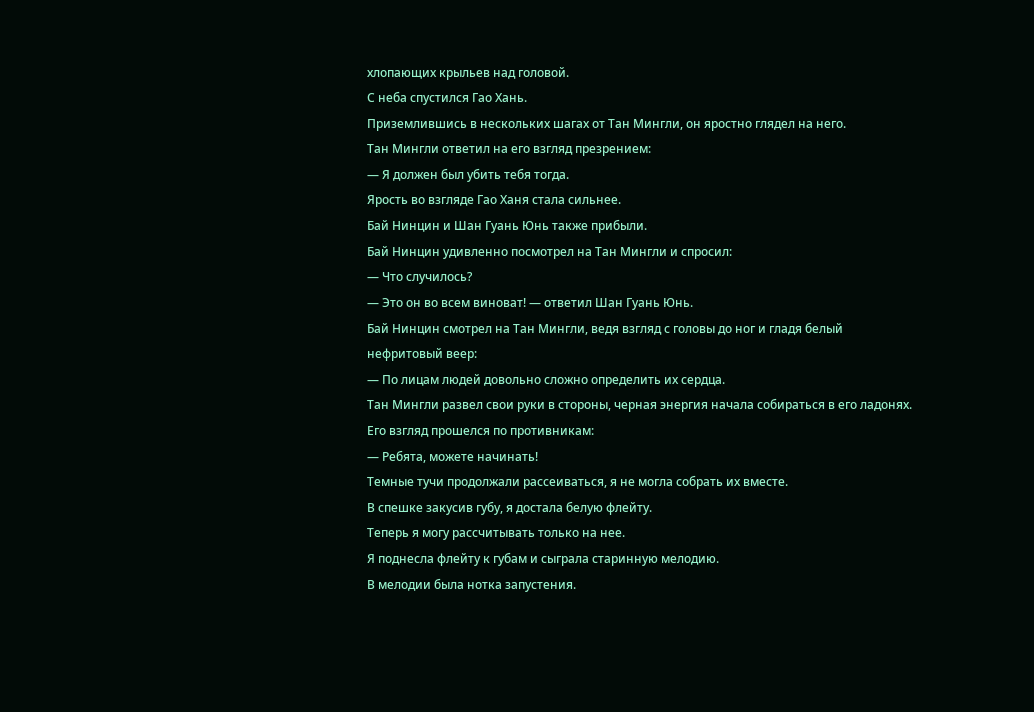хлопающих крыльев над головой.
С неба спустился Гао Хань.
Приземлившись в нескольких шагах от Тан Мингли, он яростно глядел на него.
Тан Мингли ответил на его взгляд презрением:
— Я должен был убить тебя тогда.
Ярость во взгляде Гао Ханя стала сильнее.
Бай Нинцин и Шан Гуань Юнь также прибыли.
Бай Нинцин удивленно посмотрел на Тан Мингли и спросил:
— Что случилось?
— Это он во всем виноват! — ответил Шан Гуань Юнь.
Бай Нинцин смотрел на Тан Мингли, ведя взгляд с головы до ног и гладя белый нефритовый веер:
— По лицам людей довольно сложно определить их сердца.
Тан Мингли развел свои руки в стороны, черная энергия начала собираться в его ладонях.
Его взгляд прошелся по противникам:
— Ребята, можете начинать!
Темные тучи продолжали рассеиваться, я не могла собрать их вместе.
В спешке закусив губу, я достала белую флейту.
Теперь я могу рассчитывать только на нее.
Я поднесла флейту к губам и сыграла старинную мелодию.
В мелодии была нотка запустения.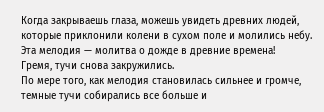Когда закрываешь глаза, можешь увидеть древних людей, которые приклонили колени в сухом поле и молились небу.
Эта мелодия — молитва о дожде в древние времена!
Гремя, тучи снова закружились.
По мере того, как мелодия становилась сильнее и громче, темные тучи собирались все больше и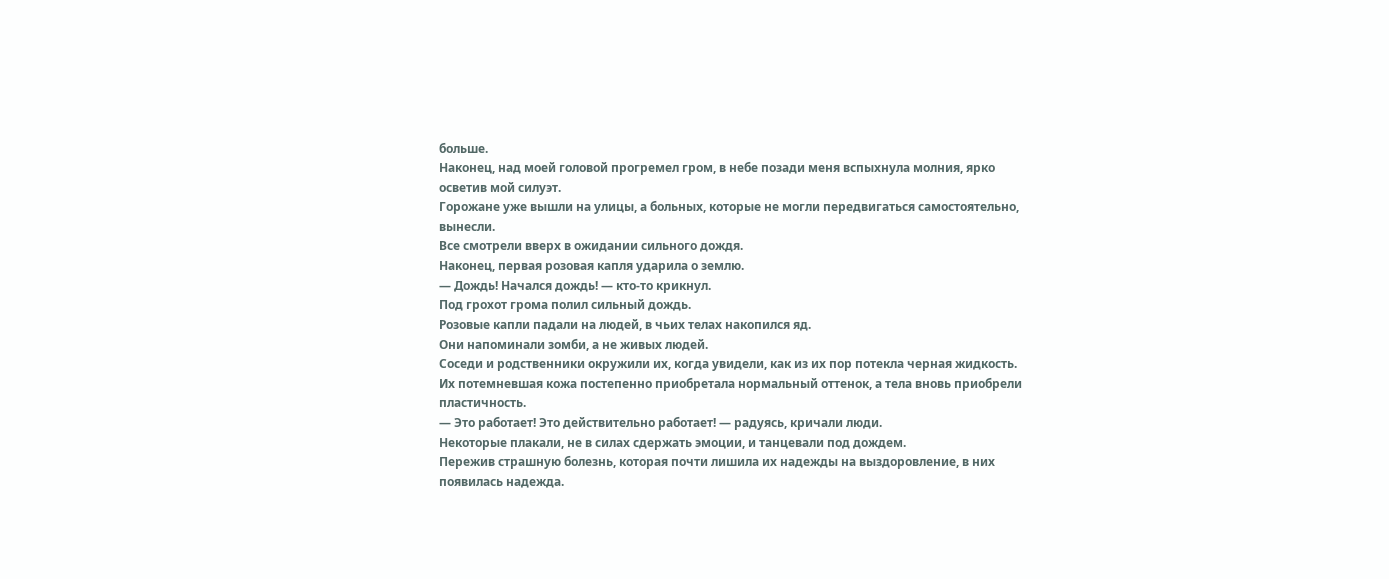больше.
Наконец, над моей головой прогремел гром, в небе позади меня вспыхнула молния, ярко осветив мой силуэт.
Горожане уже вышли на улицы, а больных, которые не могли передвигаться самостоятельно, вынесли.
Все смотрели вверх в ожидании сильного дождя.
Наконец, первая розовая капля ударила о землю.
— Дождь! Начался дождь! — кто-то крикнул.
Под грохот грома полил сильный дождь.
Розовые капли падали на людей, в чьих телах накопился яд.
Они напоминали зомби, а не живых людей.
Соседи и родственники окружили их, когда увидели, как из их пор потекла черная жидкость.
Их потемневшая кожа постепенно приобретала нормальный оттенок, а тела вновь приобрели пластичность.
— Это работает! Это действительно работает! — радуясь, кричали люди.
Некоторые плакали, не в силах сдержать эмоции, и танцевали под дождем.
Пережив страшную болезнь, которая почти лишила их надежды на выздоровление, в них появилась надежда.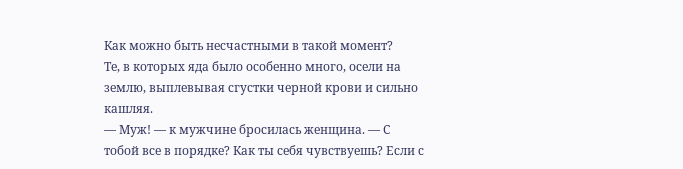Как можно быть несчастными в такой момент?
Те, в которых яда было особенно много, осели на землю, выплевывая сгустки черной крови и сильно кашляя.
— Муж! — к мужчине бросилась женщина. — С тобой все в порядке? Как ты себя чувствуешь? Если с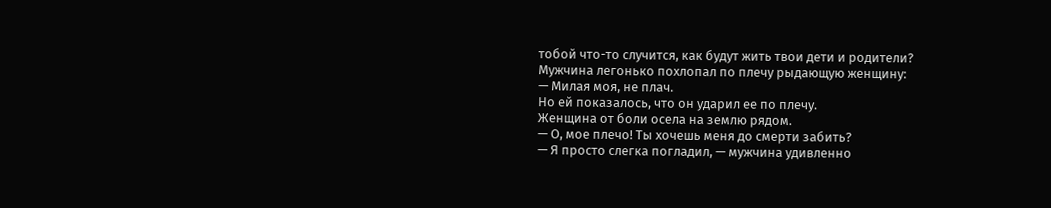тобой что-то случится, как будут жить твои дети и родители?
Мужчина легонько похлопал по плечу рыдающую женщину:
— Милая моя, не плач.
Но ей показалось, что он ударил ее по плечу.
Женщина от боли осела на землю рядом.
— О, мое плечо! Ты хочешь меня до смерти забить?
— Я просто слегка погладил, — мужчина удивленно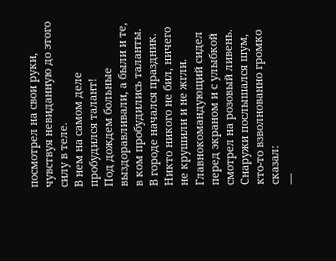посмотрел на свои руки, чувствуя невиданную до этого силу в теле.
В нем на самом деле пробудился талант!
Под дождем больные выздоравливали, а были и те, в ком пробудились таланты.
В городе начался праздник.
Никто никого не бил, ничего не крушили и не жгли.
Главнокомандующий сидел перед экраном и с улыбкой смотрел на розовый ливень.
Снаружи послышался шум, кто-то взволнованно громко сказал:
—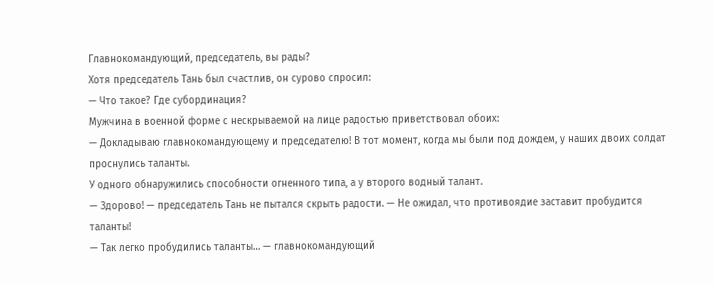Главнокомандующий, председатель, вы рады?
Хотя председатель Тань был счастлив, он сурово спросил:
— Что такое? Где субординация?
Мужчина в военной форме с нескрываемой на лице радостью приветствовал обоих:
— Докладываю главнокомандующему и председателю! В тот момент, когда мы были под дождем, у наших двоих солдат проснулись таланты.
У одного обнаружились способности огненного типа, а у второго водный талант.
— Здорово! — председатель Тань не пытался скрыть радости. — Не ожидал, что противоядие заставит пробудится таланты!
— Так легко пробудились таланты… — главнокомандующий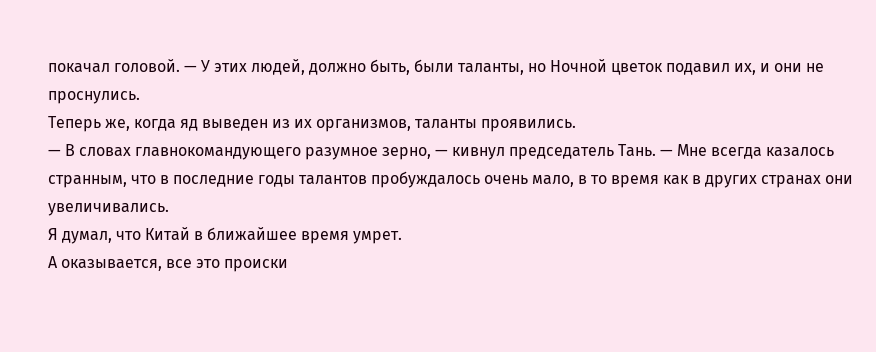покачал головой. — У этих людей, должно быть, были таланты, но Ночной цветок подавил их, и они не проснулись.
Теперь же, когда яд выведен из их организмов, таланты проявились.
— В словах главнокомандующего разумное зерно, — кивнул председатель Тань. — Мне всегда казалось странным, что в последние годы талантов пробуждалось очень мало, в то время как в других странах они увеличивались.
Я думал, что Китай в ближайшее время умрет.
А оказывается, все это происки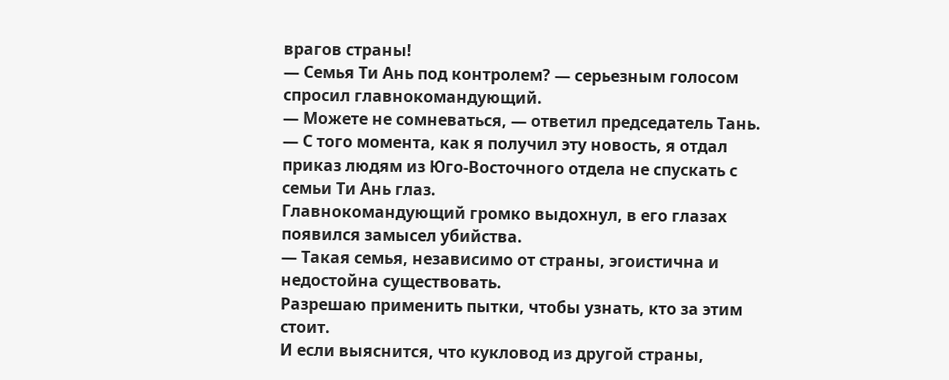врагов страны!
— Семья Ти Ань под контролем? — серьезным голосом спросил главнокомандующий.
— Можете не сомневаться, — ответил председатель Тань. — С того момента, как я получил эту новость, я отдал приказ людям из Юго-Восточного отдела не спускать с семьи Ти Ань глаз.
Главнокомандующий громко выдохнул, в его глазах появился замысел убийства.
— Такая семья, независимо от страны, эгоистична и недостойна существовать.
Разрешаю применить пытки, чтобы узнать, кто за этим стоит.
И если выяснится, что кукловод из другой страны,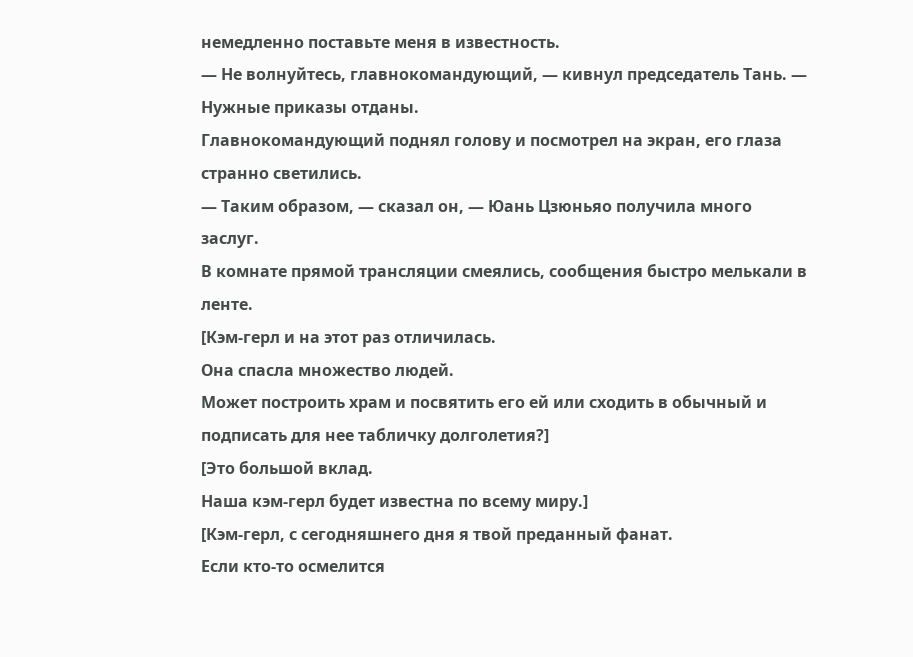немедленно поставьте меня в известность.
— Не волнуйтесь, главнокомандующий, — кивнул председатель Тань. — Нужные приказы отданы.
Главнокомандующий поднял голову и посмотрел на экран, его глаза странно светились.
— Таким образом, — сказал он, — Юань Цзюньяо получила много заслуг.
В комнате прямой трансляции смеялись, сообщения быстро мелькали в ленте.
[Кэм-герл и на этот раз отличилась.
Она спасла множество людей.
Может построить храм и посвятить его ей или сходить в обычный и подписать для нее табличку долголетия?]
[Это большой вклад.
Наша кэм-герл будет известна по всему миру.]
[Кэм-герл, с сегодняшнего дня я твой преданный фанат.
Если кто-то осмелится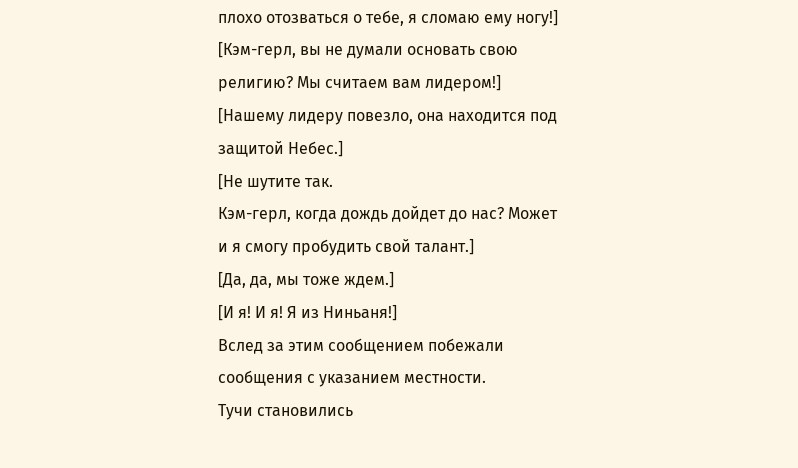плохо отозваться о тебе, я сломаю ему ногу!]
[Кэм-герл, вы не думали основать свою религию? Мы считаем вам лидером!]
[Нашему лидеру повезло, она находится под защитой Небес.]
[Не шутите так.
Кэм-герл, когда дождь дойдет до нас? Может и я смогу пробудить свой талант.]
[Да, да, мы тоже ждем.]
[И я! И я! Я из Ниньаня!]
Вслед за этим сообщением побежали сообщения с указанием местности.
Тучи становились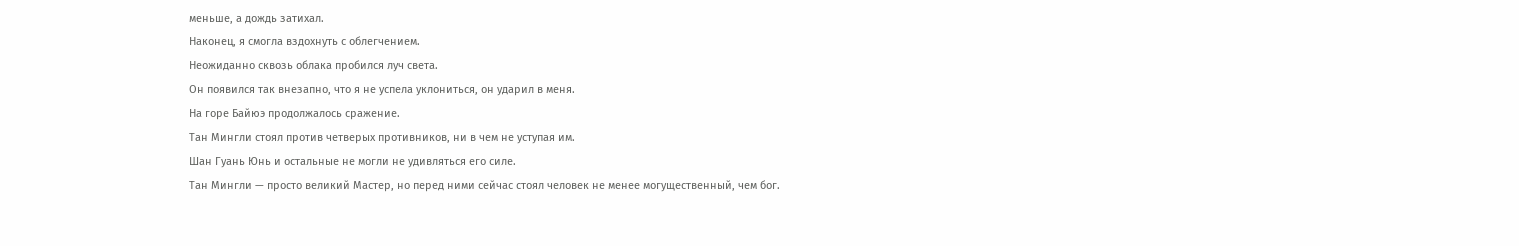меньше, а дождь затихал.
Наконец, я смогла вздохнуть с облегчением.
Неожиданно сквозь облака пробился луч света.
Он появился так внезапно, что я не успела уклониться, он ударил в меня.
На горе Байюэ продолжалось сражение.
Тан Мингли стоял против четверых противников, ни в чем не уступая им.
Шан Гуань Юнь и остальные не могли не удивляться его силе.
Тан Мингли — просто великий Мастер, но перед ними сейчас стоял человек не менее могущественный, чем бог.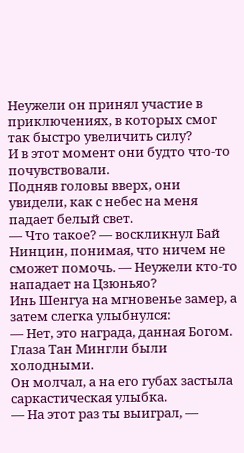Неужели он принял участие в приключениях, в которых смог так быстро увеличить силу?
И в этот момент они будто что-то почувствовали.
Подняв головы вверх, они увидели, как с небес на меня падает белый свет.
— Что такое? — воскликнул Бай Нинцин, понимая, что ничем не сможет помочь. — Неужели кто-то нападает на Цзюньяо?
Инь Шенгуа на мгновенье замер, а затем слегка улыбнулся:
— Нет, это награда, данная Богом.
Глаза Тан Мингли были холодными.
Он молчал, а на его губах застыла саркастическая улыбка.
— На этот раз ты выиграл, —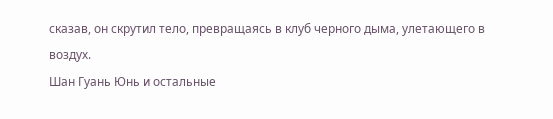сказав, он скрутил тело, превращаясь в клуб черного дыма, улетающего в воздух.
Шан Гуань Юнь и остальные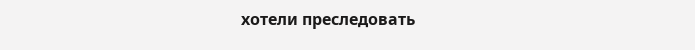хотели преследовать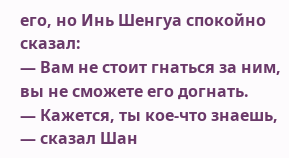его, но Инь Шенгуа спокойно сказал:
— Вам не стоит гнаться за ним, вы не сможете его догнать.
— Кажется, ты кое-что знаешь, — сказал Шан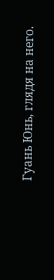Гуань Юнь, глядя на него.